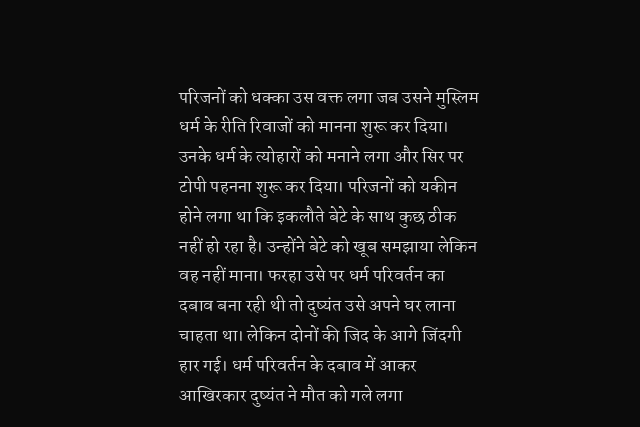परिजनों को धक्का उस वक्त लगा जब उसने मुस्लिम धर्म के रीति रिवाजों को मानना शुरू कर दिया। उनके धर्म के त्योहारों को मनाने लगा और सिर पर टोपी पहनना शुरू कर दिया। परिजनों को यकीन होने लगा था कि इकलौते बेटे के साथ कुछ ठीक नहीं हो रहा है। उन्होंने बेटे को खूब समझाया लेकिन वह नहीं माना। फरहा उसे पर धर्म परिवर्तन का दबाव बना रही थी तो दुष्यंत उसे अपने घर लाना चाहता था। लेकिन दोनों की जिद के आगे जिंदगी हार गई। धर्म परिवर्तन के दबाव में आकर आखिरकार दुष्यंत ने मौत को गले लगा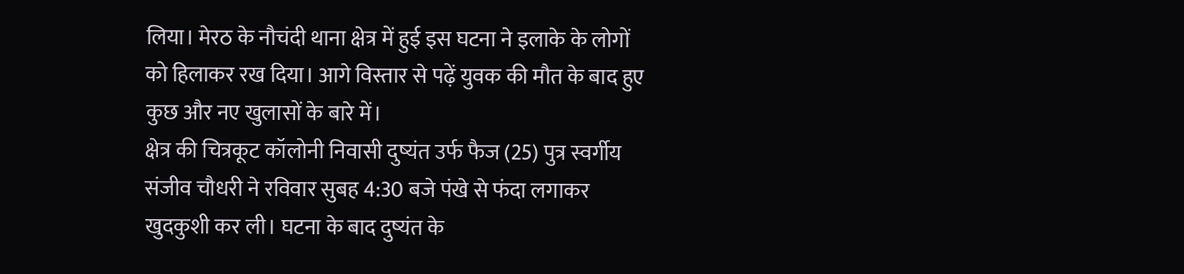लिया। मेरठ के नौचंदी थाना क्षेत्र में हुई इस घटना ने इलाके के लोगों को हिलाकर रख दिया। आगे विस्तार से पढ़ें युवक की मौत के बाद हुए कुछ और नए खुलासों के बारे में।
क्षेत्र की चित्रकूट कॉलोनी निवासी दुष्यंत उर्फ फैज (25) पुत्र स्वर्गीय संजीव चौधरी ने रविवार सुबह 4:30 बजे पंखे से फंदा लगाकर खुदकुशी कर ली। घटना के बाद दुष्यंत के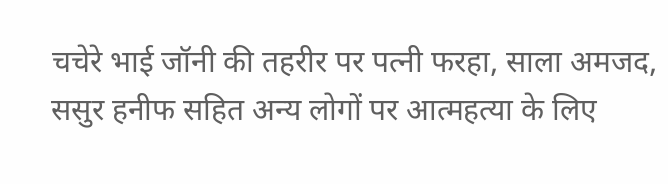चचेरे भाई जॉनी की तहरीर पर पत्नी फरहा, साला अमजद, ससुर हनीफ सहित अन्य लोगों पर आत्महत्या के लिए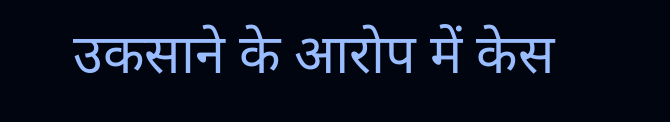उकसाने के आरोप में केस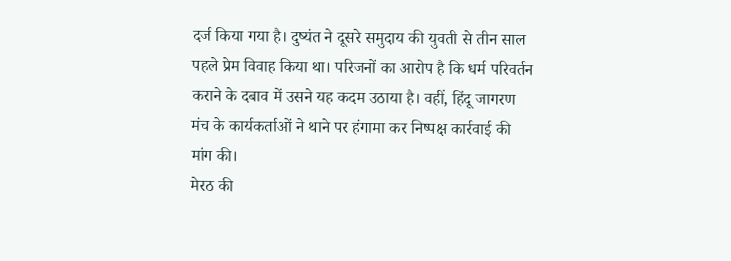दर्ज किया गया है। दुष्यंत ने दूसरे समुदाय की युवती से तीन साल पहले प्रेम विवाह किया था। परिजनों का आरोप है कि धर्म परिवर्तन कराने के दबाव में उसने यह कदम उठाया है। वहीं, हिंदू जागरण मंच के कार्यकर्ताओं ने थाने पर हंगामा कर निष्पक्ष कार्रवाई की मांग की।
मेरठ की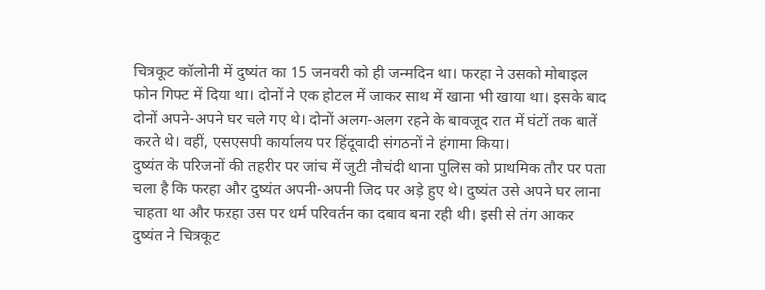चित्रकूट कॉलोनी में दुष्यंत का 15 जनवरी को ही जन्मदिन था। फरहा ने उसको मोबाइल फोन गिफ्ट में दिया था। दोनों ने एक होटल में जाकर साथ में खाना भी खाया था। इसके बाद दोनों अपने-अपने घर चले गए थे। दोनों अलग-अलग रहने के बावजूद रात में घंटों तक बातें करते थे। वहीं, एसएसपी कार्यालय पर हिंदूवादी संगठनों ने हंगामा किया।
दुष्यंत के परिजनों की तहरीर पर जांच में जुटी नौचंदी थाना पुलिस को प्राथमिक तौर पर पता चला है कि फरहा और दुष्यंत अपनी-अपनी जिद पर अड़े हुए थे। दुष्यंत उसे अपने घर लाना चाहता था और फऱहा उस पर धर्म परिवर्तन का दबाव बना रही थी। इसी से तंग आकर दुष्यंत ने चित्रकूट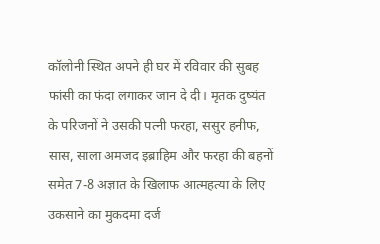कॉलोनी स्थित अपने ही घर में रविवार की सुबह फांसी का फंदा लगाकर जान दे दी। मृतक दुष्यंत के परिजनों ने उसकी पत्नी फरहा, ससुर हनीफ, सास, साला अमजद इब्राहिम और फरहा की बहनों समेत 7-8 अज्ञात के खिलाफ आत्महत्या के लिए उकसाने का मुकदमा दर्ज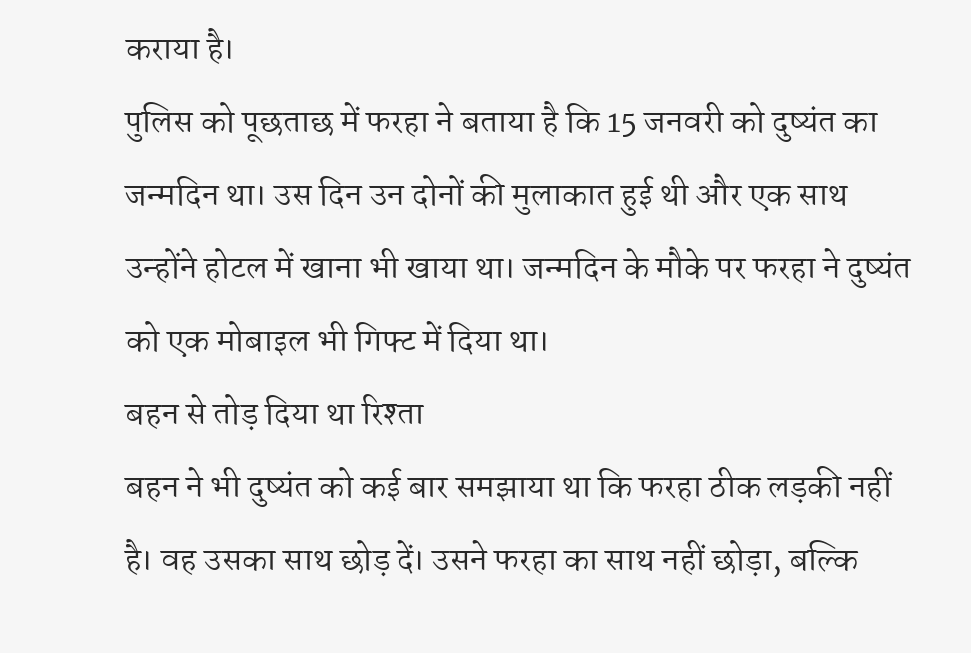कराया है।
पुलिस को पूछताछ में फरहा ने बताया है कि 15 जनवरी को दुष्यंत का जन्मदिन था। उस दिन उन दोनों की मुलाकात हुई थी और एक साथ उन्होंने होटल में खाना भी खाया था। जन्मदिन के मौके पर फरहा ने दुष्यंत को एक मोबाइल भी गिफ्ट में दिया था।
बहन से तोड़ दिया था रिश्ता
बहन ने भी दुष्यंत को कई बार समझाया था कि फरहा ठीक लड़की नहीं है। वह उसका साथ छोड़ दें। उसने फरहा का साथ नहीं छोड़ा, बल्कि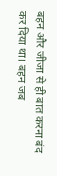बहन और जीजा से ही बात करना बंद कर दिया था। बहन जब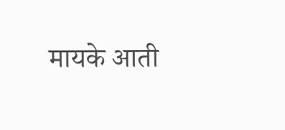मायके आती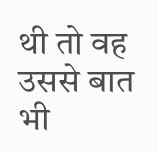थी तो वह उससे बात भी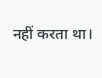नहीं करता था।